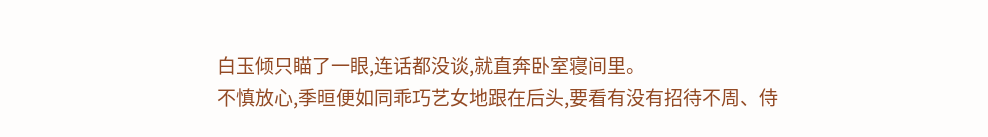白玉倾只瞄了一眼,连话都没谈,就直奔卧室寝间里。
不慎放心,季晅便如同乖巧艺女地跟在后头,要看有没有招待不周、侍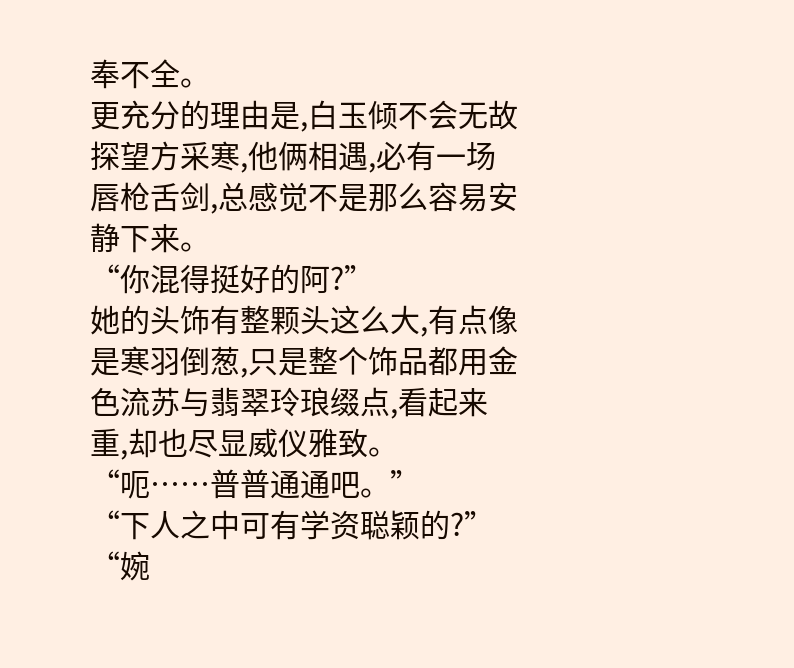奉不全。
更充分的理由是,白玉倾不会无故探望方采寒,他俩相遇,必有一场唇枪舌剑,总感觉不是那么容易安静下来。
“你混得挺好的阿?”
她的头饰有整颗头这么大,有点像是寒羽倒葱,只是整个饰品都用金色流苏与翡翠玲琅缀点,看起来重,却也尽显威仪雅致。
“呃……普普通通吧。”
“下人之中可有学资聪颖的?”
“婉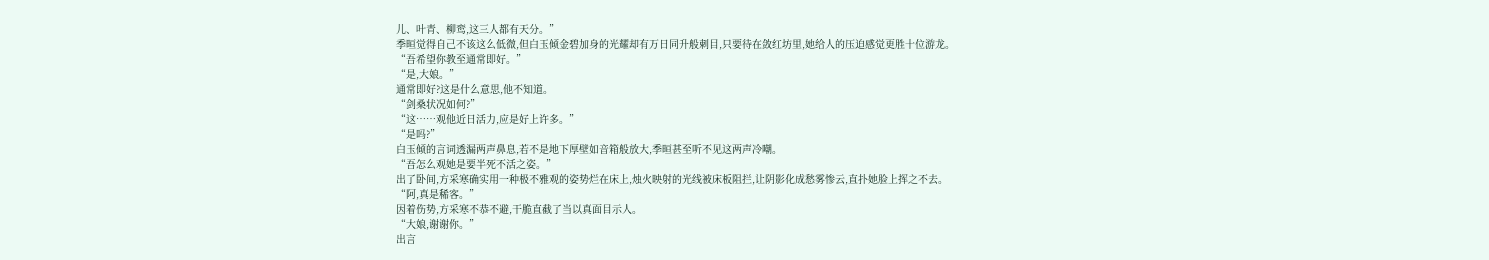儿、叶青、柳鸾,这三人都有天分。”
季晅觉得自己不该这么低微,但白玉倾金碧加身的光耀却有万日同升般刺目,只要待在敛红坊里,她给人的压迫感觉更胜十位游龙。
“吾希望你教至通常即好。”
“是,大娘。”
通常即好?这是什么意思,他不知道。
“剑桑状况如何?”
“这……观他近日活力,应是好上许多。”
“是吗?”
白玉倾的言词透漏两声鼻息,若不是地下厚壁如音箱般放大,季晅甚至听不见这两声冷嘲。
“吾怎么观她是要半死不活之姿。”
出了卧间,方采寒确实用一种极不雅观的姿势烂在床上,烛火映射的光线被床板阻拦,让阴影化成愁雾惨云,直扑她脸上挥之不去。
“阿,真是稀客。”
因着伤势,方采寒不恭不避,干脆直截了当以真面目示人。
“大娘,谢谢你。”
出言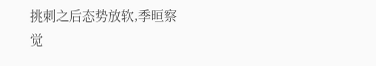挑刺之后态势放软,季晅察觉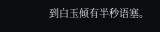到白玉倾有半秒语塞。